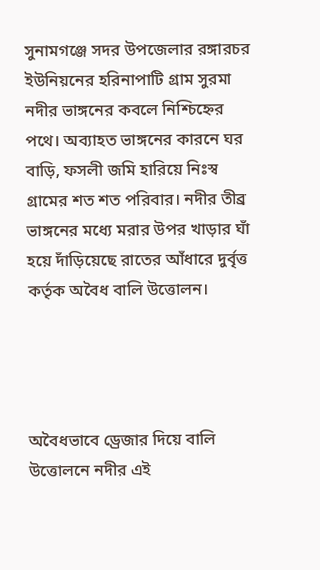সুনামগঞ্জে সদর উপজেলার রঙ্গারচর ইউনিয়নের হরিনাপাটি গ্রাম সুরমা নদীর ভাঙ্গনের কবলে নিশ্চিহ্নের পথে। অব্যাহত ভাঙ্গনের কারনে ঘর বাড়ি, ফসলী জমি হারিয়ে নিঃস্ব গ্রামের শত শত পরিবার। নদীর তীব্র ভাঙ্গনের মধ্যে মরার উপর খাড়ার ঘাঁ হয়ে দাঁড়িয়েছে রাতের আঁধারে দুর্বৃত্ত কর্তৃক অবৈধ বালি উত্তোলন।




অবৈধভাবে ড্রেজার দিয়ে বালি উত্তোলনে নদীর এই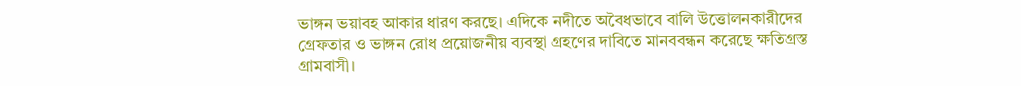ভাঙ্গন ভয়াবহ আকার ধারণ করছে। এদিকে নদীতে অবৈধভাবে বালি উত্তোলনকারীদের গ্রেফতার ও ভাঙ্গন রোধ প্রয়োজনীয় ব্যবস্থা গ্রহণের দাবিতে মানববন্ধন করেছে ক্ষতিগ্রস্ত গ্রামবাসী।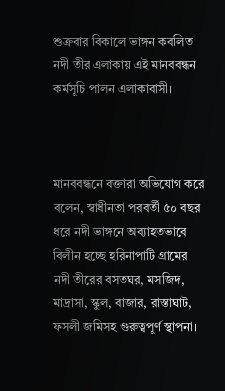শুক্রবার বিকালে ভাঙ্গন কবলিত নদী তীর এলাকায় এই মানববন্ধন কর্মসূচি পালন এলাকাবাসী।



মানববন্ধনে বক্তারা অভিযোগ করে বলেন, স্বাধীনতা পরবর্তী ৫০ বছর ধরে নদী ভাঙ্গনে অব্যাহতভাবে বিলীন হচ্ছে হরিনাপাটি গ্রামের নদী তীরের বসতঘর, মসজিদ, মাদ্রাসা, স্কুল, বাজার, রাস্তাঘাট, ফসলী জমিসহ গুরুত্বপূর্ণ স্থাপনা।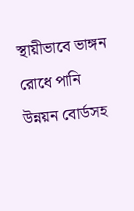স্থায়ীভাবে ভাঙ্গন রোধে পানি উন্নয়ন বোর্ডসহ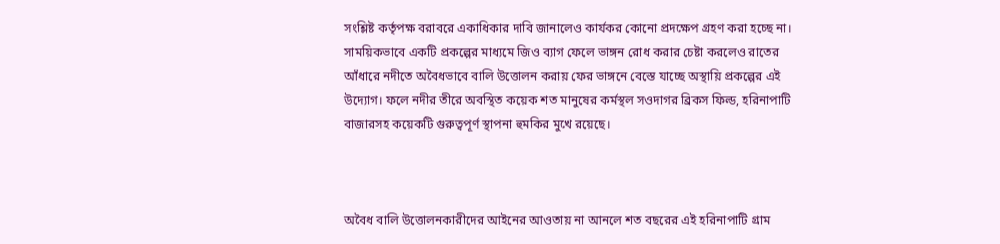সংশ্লিষ্ট কর্তৃপক্ষ বরাবরে একাধিকার দাবি জানালেও কার্যকর কোনো প্রদক্ষেপ গ্রহণ করা হচ্ছে না। সাময়িকভাবে একটি প্রকল্পের মাধ্যমে জিও ব্যাগ ফেলে ভাঙ্গন রোধ করার চেষ্টা করলেও রাতের আঁধারে নদীতে অবৈধভাবে বালি উত্তোলন করায় ফের ভাঙ্গনে বেস্তে যাচ্ছে অস্থায়ি প্রকল্পের এই উদ্যোগ। ফলে নদীর তীরে অবস্থিত কয়েক শত মানুষের কর্মস্থল সওদাগর ব্রিকস ফিল্ড, হরিনাপাটি বাজারসহ কয়েকটি গুরুত্বপূর্ণ স্থাপনা হুমকির মুখে রয়েছে।



অবৈধ বালি উত্তোলনকারীদের আইনের আওতায় না আনলে শত বছরের এই হরিনাপাটি গ্রাম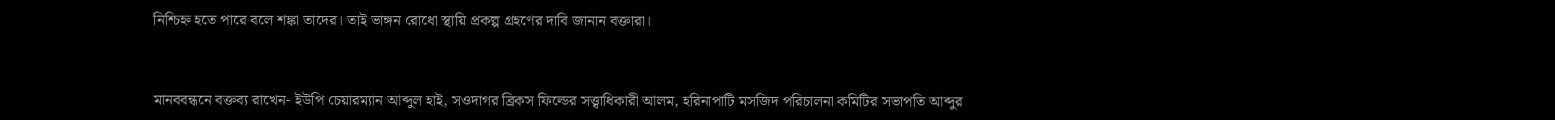নিশ্চিহ্ন হতে পারে বলে শঙ্কা তাদের। তাই ভাঙ্গন রোধো স্থায়ি প্রকল্প গ্রহণের দাবি জানান বক্তারা।



মানববন্ধনে বক্তব্য রাখেন- ইউপি চেয়ারম্যান আব্দুল হাই, সওদাগর ব্রিকস ফিল্ডের সত্ত্বাধিকারী আলম, হরিনাপাটি মসজিদ পরিচালনা কমিটির সভাপতি আব্দুর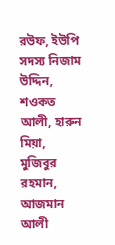রউফ, ইউপি সদস্য নিজাম উদ্দিন, শওকত আলী, হারুন মিয়া, মুজিবুর রহমান, আজমান আলী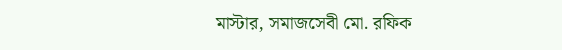মাস্টার, সমাজসেবী মো. রফিক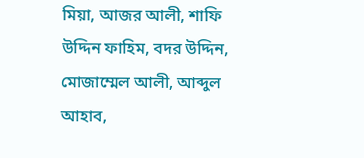মিয়া, আজর আলী, শাফি উদ্দিন ফাহিম, বদর উদ্দিন, মোজাম্মেল আলী, আব্দুল আহাব,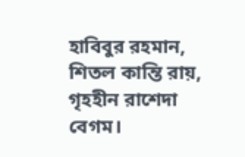হাবিবুর রহমান, শিতল কান্তি রায়, গৃহহীন রাশেদা বেগম।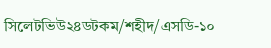সিলেটভিউ২৪ডটকম/শহীদ/এসডি-১০